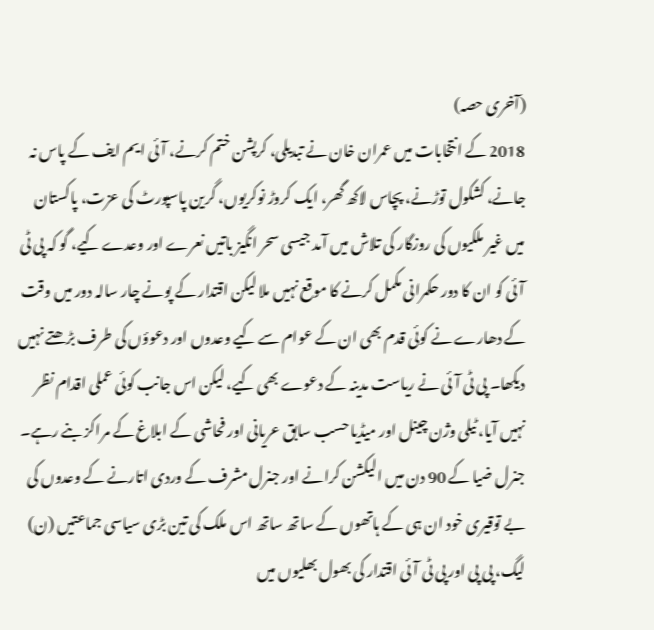(آخری حصہ)
2018 کے انتخابات میں عمران خان نے تبدیلی، کرپشن ختم کرنے، آئی ایم ایف کے پاس نہ جانے، کشکول توڑنے، پچاس لاکھ گھر، ایک کروڑ نوکریوں، گرین پاسپورٹ کی عزت، پاکستان میں غیر ملکیوں کی روزگار کی تلاش میں آمد جیسی سحر انگیز باتیں نعرے اور وعدے کیے، گو کہ پی ٹی آئی کو ان کا دور حکمرانی مکمل کرنے کا موقع نہیں ملا لیکن اقتدار کے پونے چار سالہ دور میں وقت کے دھارے نے کوئی قدم بھی ان کے عوام سے کیے وعدوں اور دعوؤں کی طرف بڑھتے نہیں دیکھا۔ پی ٹی آئی نے ریاست مدینہ کے دعوے بھی کیے، لیکن اس جانب کوئی عملی اقدام نظر نہیں آیا، ٹیلی وژن چینل اور میڈیا حسب سابق عریانی اور فحاشی کے ابلاغ کے مراکز بنے رہے۔
جنرل ضیا کے 90 دن میں الیکشن کرانے اور جنرل مشرف کے وردی اتارنے کے وعدوں کی بے توقیری خود ان ہی کے ہاتھوں کے ساتھ ساتھ اس ملک کی تین بڑی سیاسی جماعتیں (ن) لیگ، پی پی اور پی ٹی آئی اقتدار کی بھول بھلیوں میں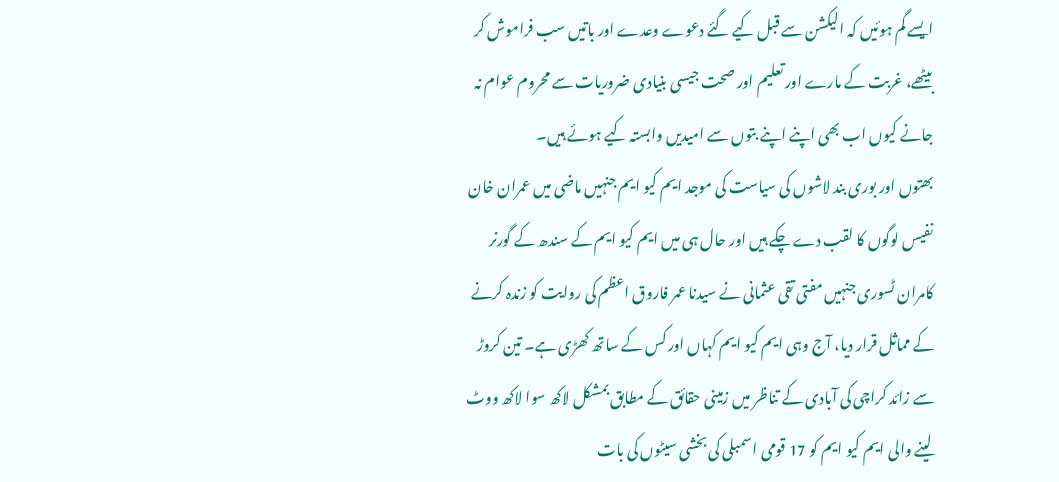ایسے گم ہوئیں کہ الیکشن سے قبل کیے گئے دعوے وعدے اور باتیں سب فراموش کر بیٹھے، غربت کے مارے اور تعلیم اور صحت جیسی بنیادی ضروریات سے محروم عوام نہ جانے کیوں اب بھی اپنے اپنے بتوں سے امیدیں وابستہ کیے ہوئے ہیں۔
بھتوں اور بوری بند لاشوں کی سیاست کی موجد ایم کیو ایم جنہیں ماضی میں عمران خان نفیس لوگوں کا لقب دے چکے ہیں اور حال ہی میں ایم کیو ایم کے سندھ کے گورنر کامران ٹسوری جنہیں مفتی تقی عثمانی نے سیدنا عمر فاروق اعظم کی روایت کو زندہ کرنے کے مماثل قرار دیا، آج وہی ایم کیو ایم کہاں اور کس کے ساتھ کھڑی ہے۔ تین کروڑ سے زائد کراچی کی آبادی کے تناظر میں زمینی حقائق کے مطابق بمشکل لاکھ سوا لاکھ ووٹ لینے والی ایم کیو ایم کو 17 قومی اسمبلی کی بخشی سیٹوں کی بات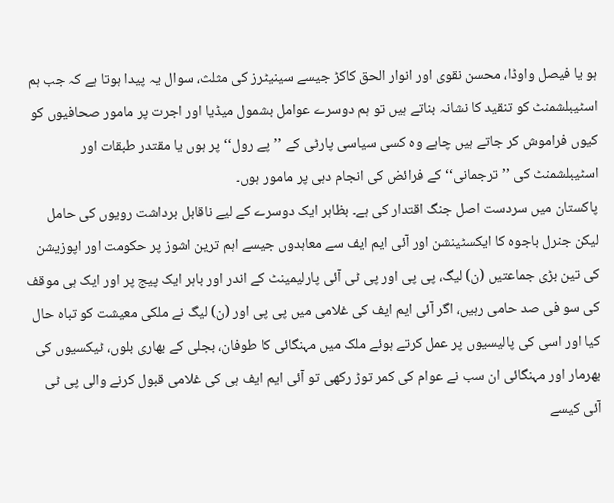ہو یا فیصل واوڈا، محسن نقوی اور انوار الحق کاکڑ جیسے سینیٹرز کی مثلث، سوال یہ پیدا ہوتا ہے کہ جب ہم اسٹیبلشمنٹ کو تنقید کا نشانہ بناتے ہیں تو ہم دوسرے عوامل بشمول میڈیا اور اجرت پر مامور صحافیوں کو کیوں فراموش کر جاتے ہیں چاہے وہ کسی سیاسی پارٹی کے ’’پے رول‘‘ پر ہوں یا مقتدر طبقات اور اسٹیبلشمنٹ کی ’’ترجمانی‘‘ کے فرائض کی انجام دہی پر مامور ہوں۔
پاکستان میں سردست اصل جنگ اقتدار کی ہے۔ بظاہر ایک دوسرے کے لیے ناقابل برداشت رویوں کی حامل لیکن جنرل باجوہ کا ایکسٹینشن اور آئی ایم ایف سے معاہدوں جیسے اہم ترین اشوز پر حکومت اور اپوزیشن کی تین بڑی جماعتیں (ن) لیگ، پی پی اور پی ٹی آئی پارلیمینٹ کے اندر اور باہر ایک پیج پر اور ایک ہی موقف کی سو فی صد حامی رہیں، اگر آئی ایم ایف کی غلامی میں پی پی اور (ن) لیگ نے ملکی معیشت کو تباہ حال کیا اور اسی کی پالیسیوں پر عمل کرتے ہوئے ملک میں مہنگائی کا طوفان، بجلی کے بھاری بلوں، ٹیکسیوں کی بھرمار اور مہنگائی ان سب نے عوام کی کمر توڑ رکھی تو آئی ایم ایف ہی کی غلامی قبول کرنے والی پی ٹی آئی کیسے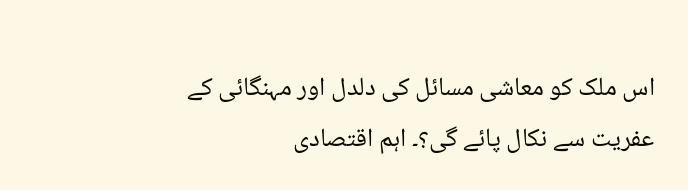اس ملک کو معاشی مسائل کی دلدل اور مہنگائی کے عفریت سے نکال پائے گی؟۔ اہم اقتصادی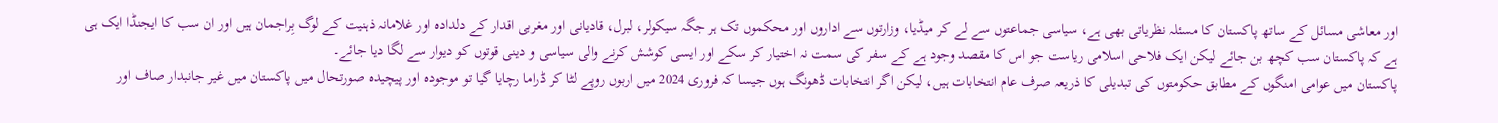اور معاشی مسائل کے ساتھ پاکستان کا مسئلہ نظریاتی بھی ہے، سیاسی جماعتوں سے لے کر میڈیا، وزارتوں سے اداروں اور محکموں تک ہر جگہ سیکولر، لبرل، قادیانی اور مغربی اقدار کے دلدادہ اور غلامانہ ذہنیت کے لوگ بِراجمان ہیں اور ان سب کا ایجنڈا ایک ہی ہے کہ پاکستان سب کچھ بن جائے لیکن ایک فلاحی اسلامی ریاست جو اس کا مقصد وجود ہے کے سفر کی سمت نہ اختیار کر سکے اور ایسی کوشش کرنے والی سیاسی و دینی قوتوں کو دیوار سے لگا دیا جائے۔
پاکستان میں عوامی امنگوں کے مطابق حکومتوں کی تبدیلی کا ذریعہ صرف عام انتخابات ہیں، لیکن اگر انتخابات ڈھونگ ہوں جیسا کہ فروری 2024 میں اربوں روپے لٹا کر ڈراما رچایا گیا تو موجودہ اور پیچیدہ صورتحال میں پاکستان میں غیر جانبدار صاف اور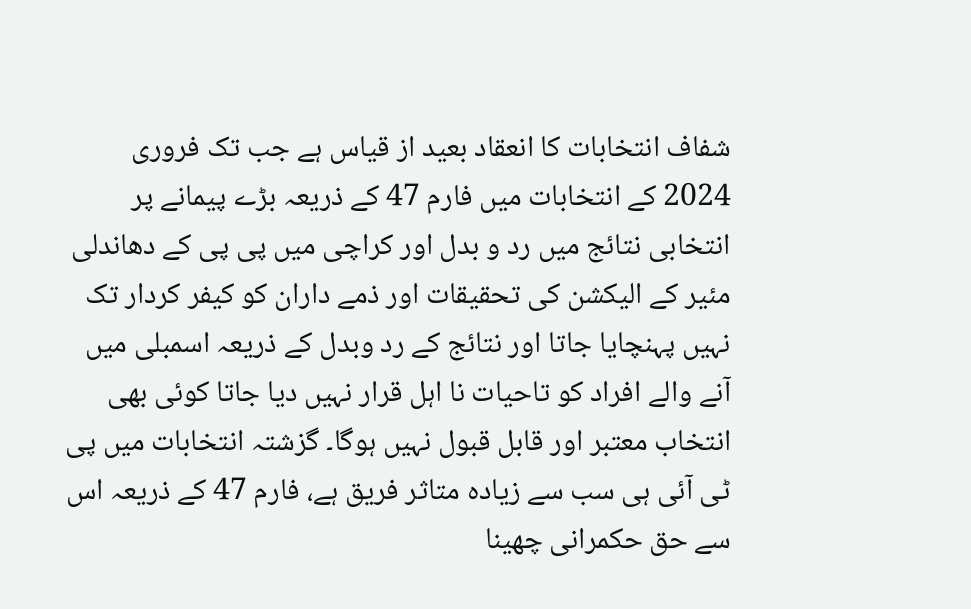شفاف انتخابات کا انعقاد بعید از قیاس ہے جب تک فروری 2024 کے انتخابات میں فارم 47 کے ذریعہ بڑے پیمانے پر انتخابی نتائج میں رد و بدل اور کراچی میں پی پی کے دھاندلی مئیر کے الیکشن کی تحقیقات اور ذمے داران کو کیفر کردار تک نہیں پہنچایا جاتا اور نتائج کے رد وبدل کے ذریعہ اسمبلی میں آنے والے افراد کو تاحیات نا اہل قرار نہیں دیا جاتا کوئی بھی انتخاب معتبر اور قابل قبول نہیں ہوگا۔ گزشتہ انتخابات میں پی ٹی آئی ہی سب سے زیادہ متاثر فریق ہے، فارم 47 کے ذریعہ اس سے حق حکمرانی چھینا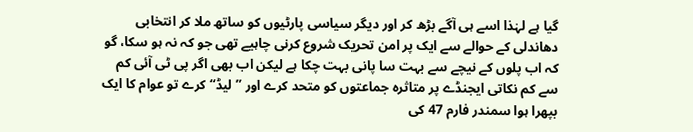گیا ہے لہٰذا اسے ہی آگے بڑھ کر اور دیگر سیاسی پارٹیوں کو ساتھ ملا کر انتخابی دھاندلی کے حوالے سے ایک پر امن تحریک شروع کرنی چاہیے تھی جو کہ نہ ہو سکا، گو کہ اب پلوں کے نیچے سے بہت سا پانی بہت چکا ہے لیکن اب بھی اگر پی ٹی آئی کم سے کم نکاتی ایجنڈے پر متاثرہ جماعتوں کو متحد کرے اور ’’لیڈ‘‘ کرے تو عوام کا ایک بپھرا ہوا سمندر فارم 47 کی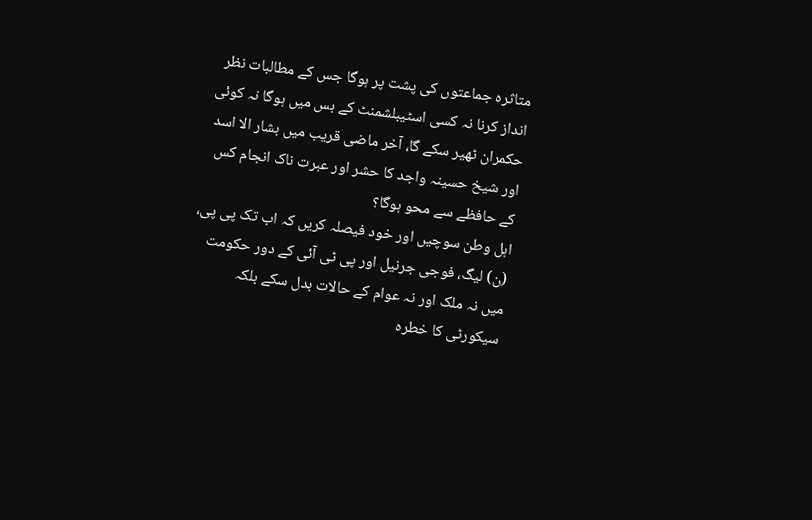متاثرہ جماعتوں کی پشت پر ہوگا جس کے مطالبات نظر انداز کرنا نہ کسی اسٹیبلشمنٹ کے بس میں ہوگا نہ کوئی حکمران ٹھیر سکے گا، آخر ماضی قریب میں بشار الا اسد اور شیخ حسینہ واجد کا حشر اور عبرت ناک انجام کس کے حافظے سے محو ہوگا؟
اہل وطن سوچیں اور خود فیصلہ کریں کہ اب تک پی پی، (ن) لیگ، فوجی جرنیل اور پی ٹی آئی کے دور حکومت میں نہ ملک اور نہ عوام کے حالات بدل سکے بلکہ سیکورٹی کا خطرہ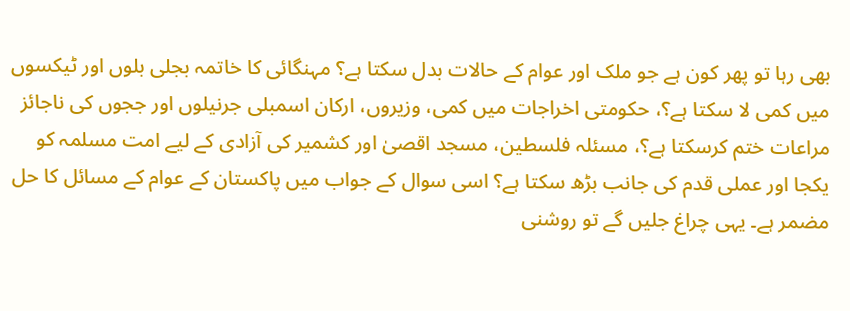بھی رہا تو پھر کون ہے جو ملک اور عوام کے حالات بدل سکتا ہے؟ مہنگائی کا خاتمہ بجلی بلوں اور ٹیکسوں میں کمی لا سکتا ہے؟، حکومتی اخراجات میں کمی، وزیروں، ارکان اسمبلی جرنیلوں اور ججوں کی ناجائز مراعات ختم کرسکتا ہے؟، مسئلہ فلسطین، مسجد اقصیٰ اور کشمیر کی آزادی کے لیے امت مسلمہ کو یکجا اور عملی قدم کی جانب بڑھ سکتا ہے؟ اسی سوال کے جواب میں پاکستان کے عوام کے مسائل کا حل مضمر ہے۔ یہی چراغ جلیں گے تو روشنی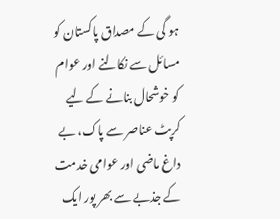ہو گی کے مصداق پاکستان کو مسائل سے نکالنے اور عوام کو خوشحال بنانے کے لیے کرپٹ عناصر سے پاک، بے داغ ماضی اور عوامی خدمت کے جذبے سے بھر پور ایک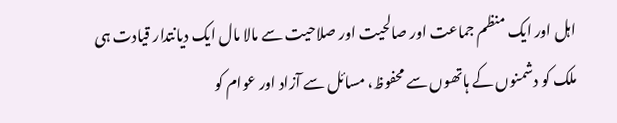اہل اور ایک منظم جماعت اور صالحیت اور صلاحیت سے مالا مال ایک دیانتدار قیادت ہی ملک کو دشمنوں کے ہاتھوں سے محفوظ، مسائل سے آزاد اور عوام کو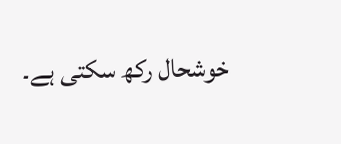خوشحال رکھ سکتی ہے۔